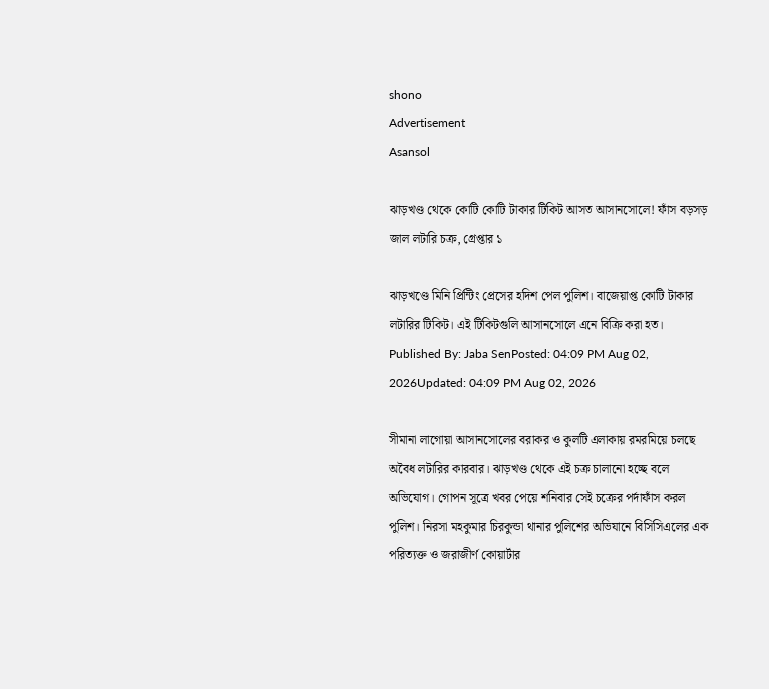shono
Advertisement
Asansol

ঝাড়খণ্ড থেকে কোটি কোটি টাকার টিকিট আসত আসানসোলে! ফাঁস বড়সড় জাল লটারি চক্র, গ্রেপ্তার ১

ঝাড়খণ্ডে মিনি প্রিন্টিং প্রেসের হদিশ পেল পুলিশ। বাজেয়াপ্ত কোটি টাকার লটারির টিকিট। এই টিকিটগুলি আসানসোলে এনে বিক্রি করা হত।
Published By: Jaba SenPosted: 04:09 PM Aug 02, 2026Updated: 04:09 PM Aug 02, 2026

সীমানা লাগোয়া আসানসোলের বরাকর ও কুলটি এলাকায় রমরমিয়ে চলছে অবৈধ লটারির কারবার। ঝাড়খণ্ড থেকে এই চক্র চালানো হচ্ছে বলে অভিযোগ। গোপন সূত্রে খবর পেয়ে শনিবার সেই চক্রের পর্দাফাঁস করল পুলিশ। নিরসা মহকুমার চিরকুন্ডা থানার পুলিশের অভিযানে বিসিসিএলের এক পরিত্যক্ত ও জরাজীর্ণ কোয়ার্টার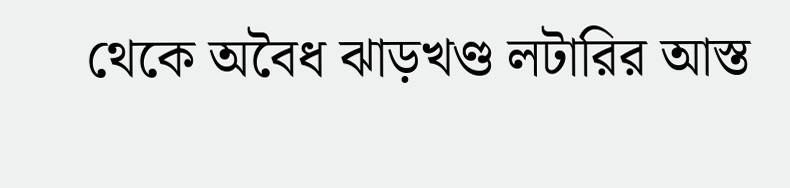থেকে অবৈধ ঝাড়খণ্ড লটারির আস্ত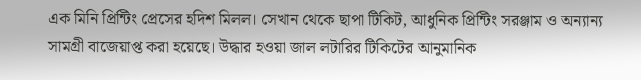এক মিনি প্রিন্টিং প্রেসের হদিশ মিলল। সেখান থেকে ছাপা টিকিট, আধুনিক প্রিন্টিং সরঞ্জাম ও অন্যান্য সামগ্রী বাজেয়াপ্ত করা হয়েছে। উদ্ধার হওয়া জাল লটারির টিকিটের আনুমানিক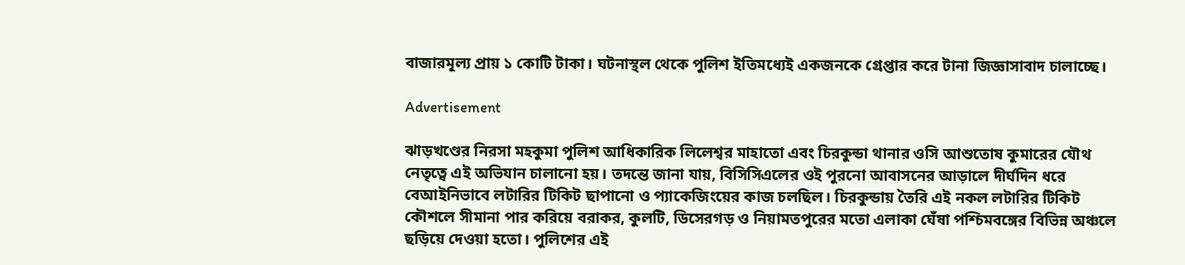বাজারমূল্য প্রায় ১ কোটি টাকা। ঘটনাস্থল থেকে পুলিশ ইতিমধ্যেই একজনকে গ্রেপ্তার করে টানা জিজ্ঞাসাবাদ চালাচ্ছে।

Advertisement

ঝাড়খণ্ডের নিরসা মহকুমা পুলিশ আধিকারিক লিলেশ্বর মাহাতো এবং চিরকুন্ডা থানার ওসি আশুতোষ কুমারের যৌথ নেতৃত্বে এই অভিযান চালানো হয়। তদন্তে জানা যায়, বিসিসিএলের ওই পুরনো আবাসনের আড়ালে দীর্ঘদিন ধরে বেআইনিভাবে লটারির টিকিট ছাপানো ও প্যাকেজিংয়ের কাজ চলছিল। চিরকুন্ডায় তৈরি এই নকল লটারির টিকিট কৌশলে সীমানা পার করিয়ে বরাকর, কুলটি, ডিসেরগড় ও নিয়ামতপুরের মতো এলাকা ঘেঁষা পশ্চিমবঙ্গের বিভিন্ন অঞ্চলে ছড়িয়ে দেওয়া হতো। পুলিশের এই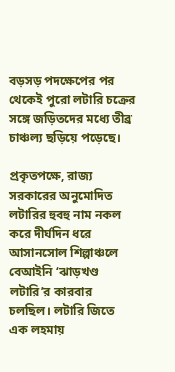বড়সড় পদক্ষেপের পর থেকেই পুরো লটারি চক্রের সঙ্গে জড়িতদের মধ্যে তীব্র চাঞ্চল্য ছড়িয়ে পড়েছে।

প্রকৃতপক্ষে, রাজ্য সরকারের অনুমোদিত লটারির হুবহু নাম নকল করে দীর্ঘদিন ধরে আসানসোল শিল্পাঞ্চলে বেআইনি ‘ঝাড়খণ্ড লটারি’র কারবার চলছিল। লটারি জিতে এক লহমায়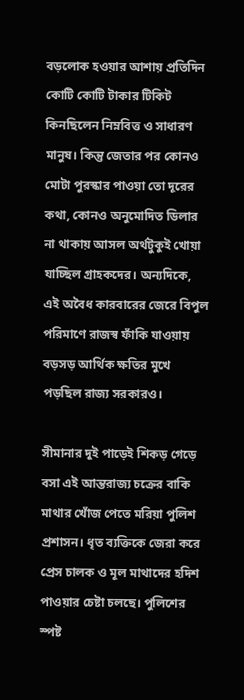বড়লোক হওয়ার আশায় প্রতিদিন কোটি কোটি টাকার টিকিট কিনছিলেন নিম্নবিত্ত ও সাধারণ মানুষ। কিন্তু জেতার পর কোনও মোটা পুরস্কার পাওয়া তো দূরের কথা, কোনও অনুমোদিত ডিলার না থাকায় আসল অর্থটুকুই খোয়া যাচ্ছিল গ্রাহকদের। অন্যদিকে, এই অবৈধ কারবারের জেরে বিপুল পরিমাণে রাজস্ব ফাঁকি যাওয়ায় বড়সড় আর্থিক ক্ষতির মুখে পড়ছিল রাজ্য সরকারও।

সীমানার দুই পাড়েই শিকড় গেড়ে বসা এই আন্তরাজ্য চক্রের বাকি মাথার খোঁজ পেতে মরিয়া পুলিশ প্রশাসন। ধৃত ব্যক্তিকে জেরা করে প্রেস চালক ও মূল মাথাদের হদিশ পাওয়ার চেষ্টা চলছে। পুলিশের স্পষ্ট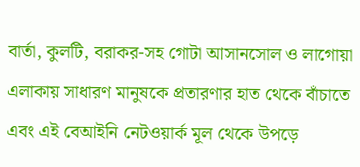বার্তা, কুলটি, বরাকর-সহ গোটা আসানসোল ও লাগোয়া এলাকায় সাধারণ মানুষকে প্রতারণার হাত থেকে বাঁচাতে এবং এই বেআইনি নেটওয়ার্ক মূল থেকে উপড়ে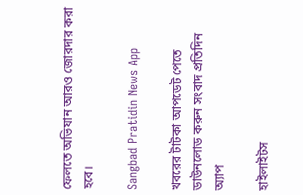ফেলতে অভিযান আরও জোরদার করা হবে।

Sangbad Pratidin News App

খবরের টাটকা আপডেট পেতে ডাউনলোড করুন সংবাদ প্রতিদিন অ্যাপ

হাইলাইটস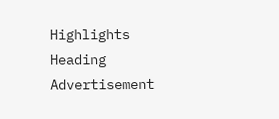Highlights Heading
Advertisement